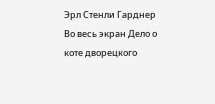Эрл Стенли Гарднер Во весь экран Дело о коте дворецкого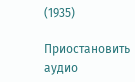(1935)

Приостановить аудио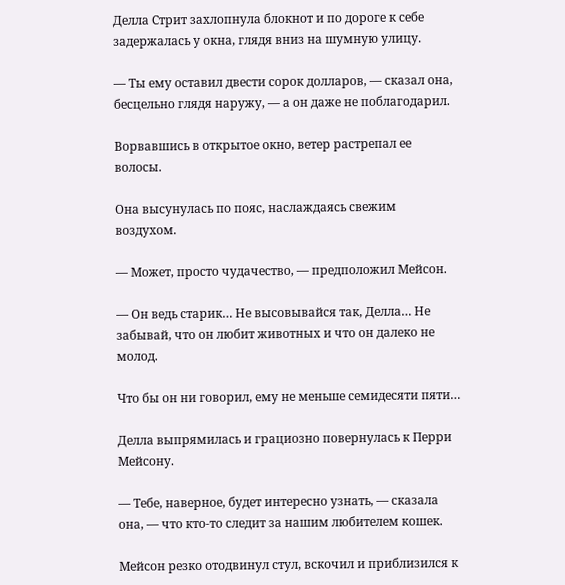Делла Стрит захлопнула блокнот и по дороге к себе задержалась у окна, глядя вниз на шумную улицу.

— Ты ему оставил двести сорок долларов, — сказал она, бесцельно глядя наружу, — а он даже не поблагодарил.

Ворвавшись в открытое окно, ветер растрепал ее волосы.

Она высунулась по пояс, наслаждаясь свежим воздухом.

— Может, просто чудачество, — предположил Мейсон.

— Он ведь старик… Не высовывайся так, Делла… Не забывай, что он любит животных и что он далеко не молод.

Что бы он ни говорил, ему не меньше семидесяти пяти…

Делла выпрямилась и грациозно повернулась к Перри Мейсону.

— Тебе, наверное, будет интересно узнать, — сказала она, — что кто-то следит за нашим любителем кошек.

Мейсон резко отодвинул стул, вскочил и приблизился к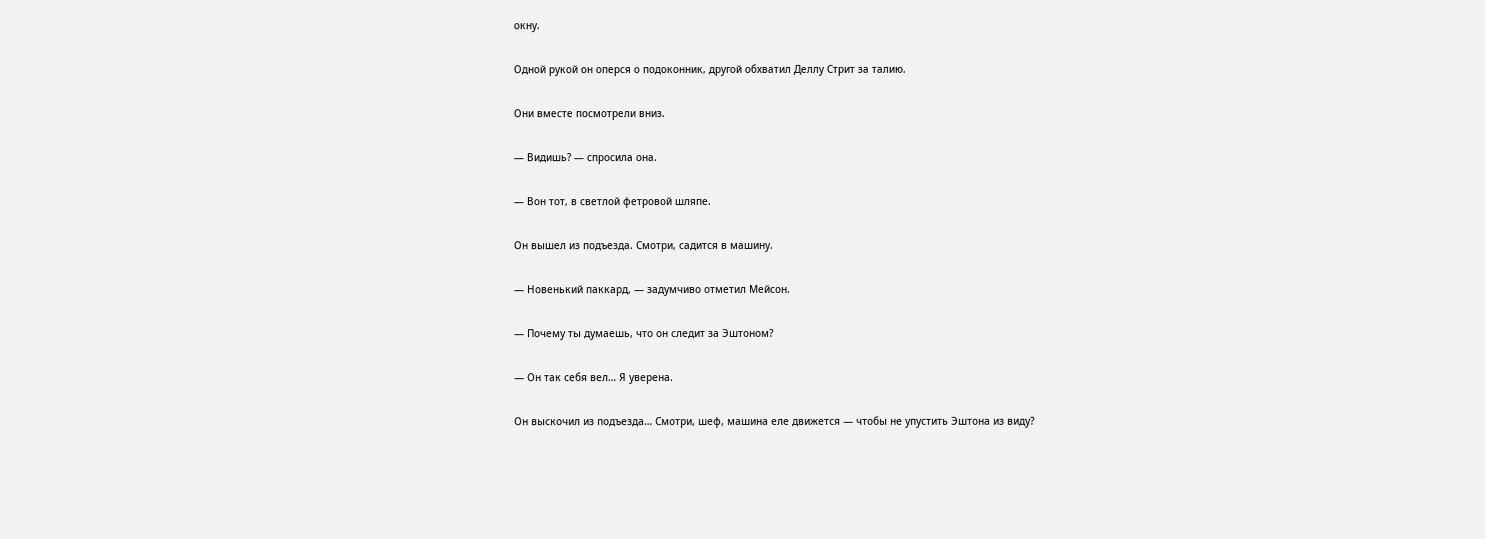окну.

Одной рукой он оперся о подоконник, другой обхватил Деллу Стрит за талию.

Они вместе посмотрели вниз.

— Видишь? — спросила она.

— Вон тот, в светлой фетровой шляпе.

Он вышел из подъезда. Смотри, садится в машину.

— Новенький паккард, — задумчиво отметил Мейсон.

— Почему ты думаешь, что он следит за Эштоном?

— Он так себя вел… Я уверена.

Он выскочил из подъезда… Смотри, шеф, машина еле движется — чтобы не упустить Эштона из виду?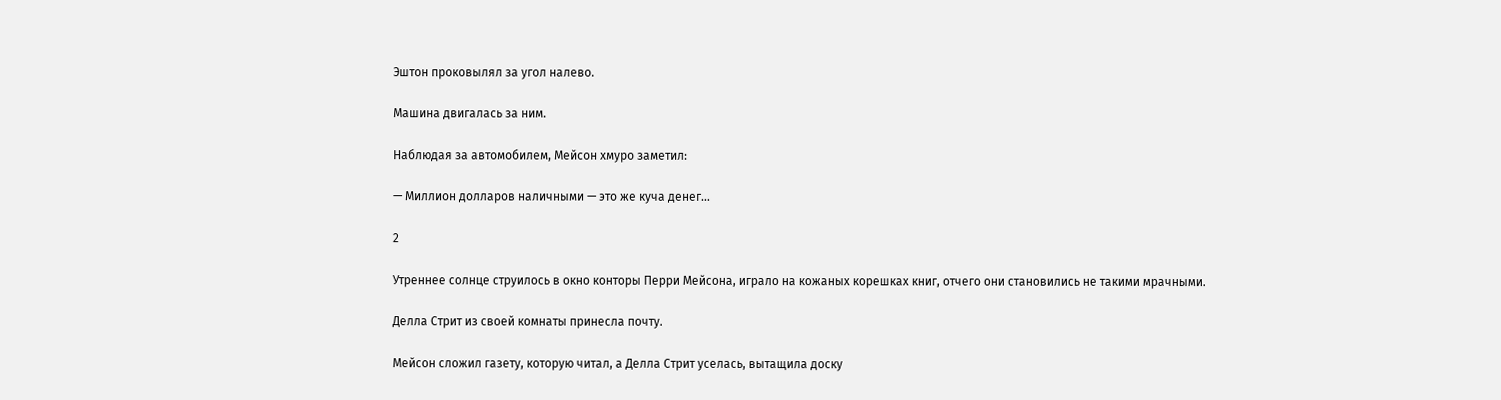Эштон проковылял за угол налево.

Машина двигалась за ним.

Наблюдая за автомобилем, Мейсон хмуро заметил:

— Миллион долларов наличными — это же куча денег…

2

Утреннее солнце струилось в окно конторы Перри Мейсона, играло на кожаных корешках книг, отчего они становились не такими мрачными.

Делла Стрит из своей комнаты принесла почту.

Мейсон сложил газету, которую читал, а Делла Стрит уселась, вытащила доску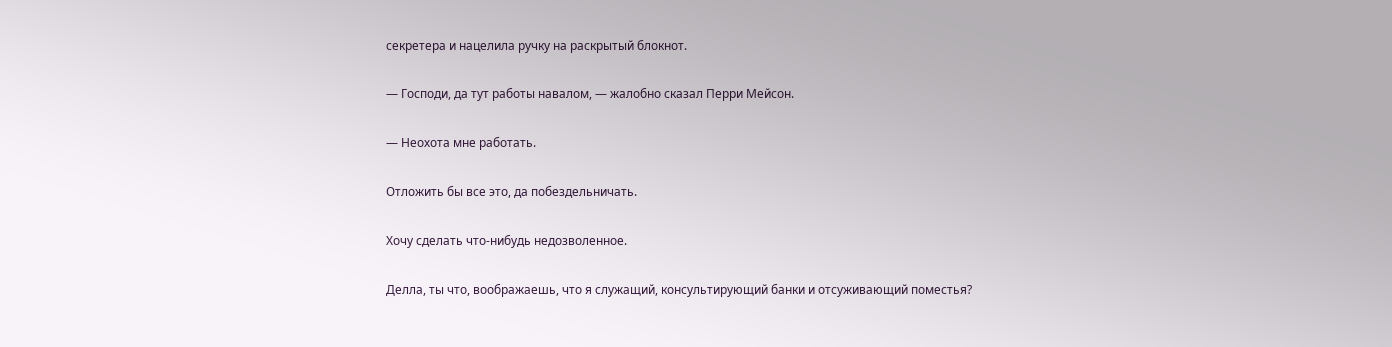секретера и нацелила ручку на раскрытый блокнот.

— Господи, да тут работы навалом, — жалобно сказал Перри Мейсон.

— Неохота мне работать.

Отложить бы все это, да побездельничать.

Хочу сделать что-нибудь недозволенное.

Делла, ты что, воображаешь, что я служащий, консультирующий банки и отсуживающий поместья?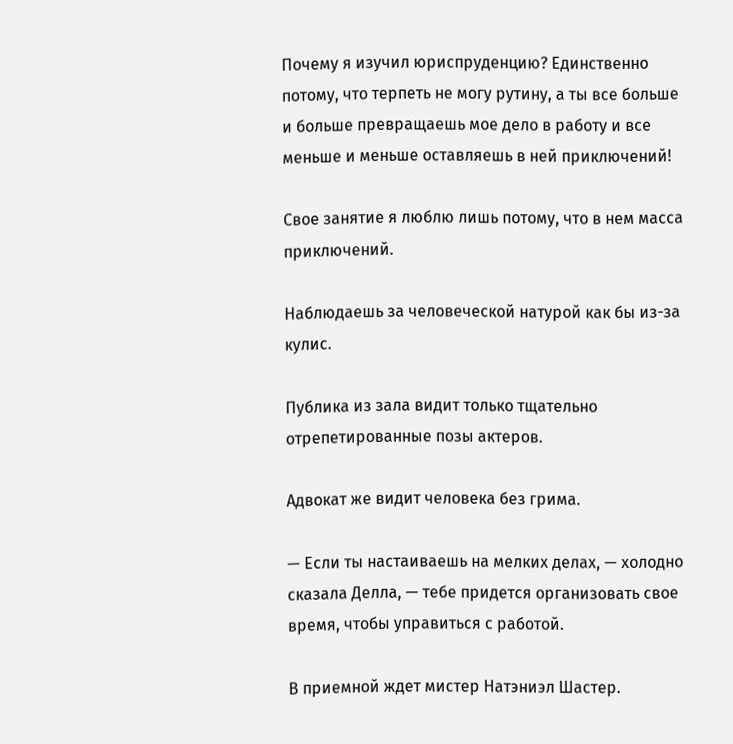Почему я изучил юриспруденцию? Единственно потому, что терпеть не могу рутину, а ты все больше и больше превращаешь мое дело в работу и все меньше и меньше оставляешь в ней приключений!

Свое занятие я люблю лишь потому, что в нем масса приключений.

Наблюдаешь за человеческой натурой как бы из-за кулис.

Публика из зала видит только тщательно отрепетированные позы актеров.

Адвокат же видит человека без грима.

— Если ты настаиваешь на мелких делах, — холодно сказала Делла, — тебе придется организовать свое время, чтобы управиться с работой.

В приемной ждет мистер Натэниэл Шастер.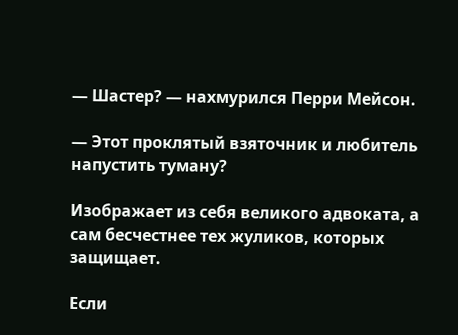— Шастер? — нахмурился Перри Мейсон.

— Этот проклятый взяточник и любитель напустить туману?

Изображает из себя великого адвоката, а сам бесчестнее тех жуликов, которых защищает.

Если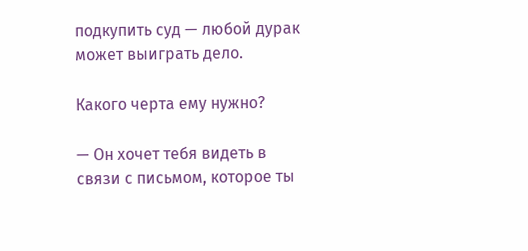подкупить суд — любой дурак может выиграть дело.

Какого черта ему нужно?

— Он хочет тебя видеть в связи с письмом, которое ты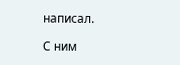написал.

С ним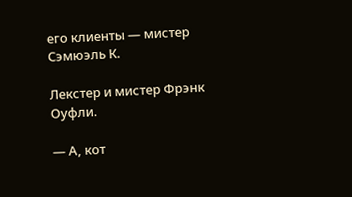его клиенты — мистер Сэмюэль К.

Лекстер и мистер Фрэнк Оуфли.

— А, кот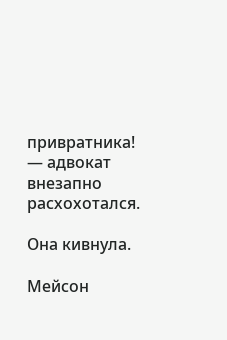привратника! — адвокат внезапно расхохотался.

Она кивнула.

Мейсон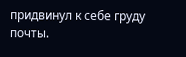придвинул к себе груду почты.